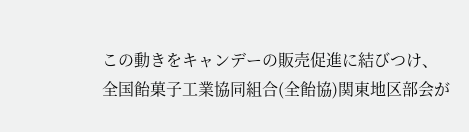この動きをキャンデーの販売促進に結びつけ、
全国飴菓子工業協同組合(全飴協)関東地区部会が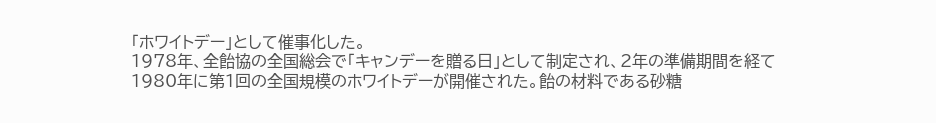「ホワイトデー」として催事化した。
1978年、全飴協の全国総会で「キャンデーを贈る日」として制定され、2年の準備期間を経て
1980年に第1回の全国規模のホワイトデーが開催された。飴の材料である砂糖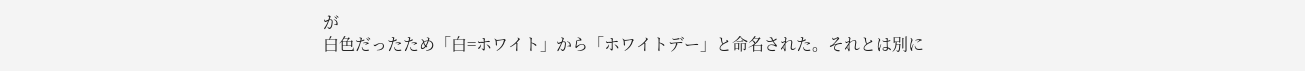が
白色だったため「白=ホワイト」から「ホワイトデー」と命名された。それとは別に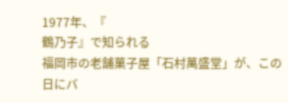1977年、『
鶴乃子』で知られる
福岡市の老舗菓子屋「石村萬盛堂」が、この日にバ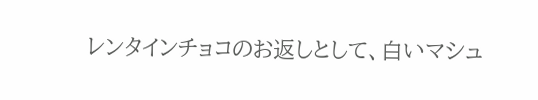レンタインチョコのお返しとして、白いマシュ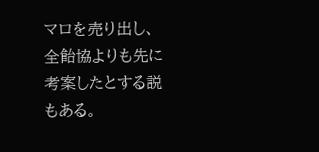マロを売り出し、全飴協よりも先に考案したとする説もある。